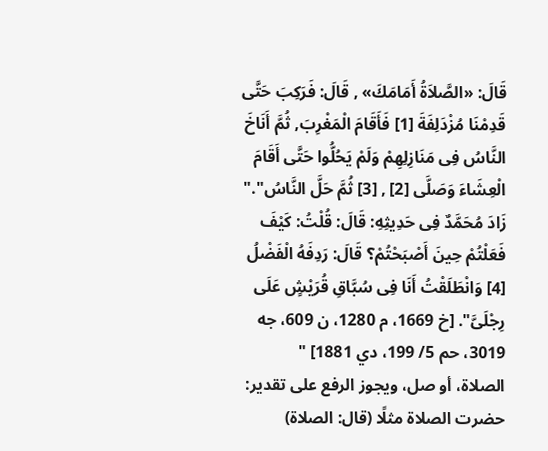قَالَ: «الصَّلاَةُ أَمَامَكَ» , قَالَ: فَرَكِبَ حَتَّى قَدِمْنَا مُزْدَلِفَةَ [1] فَأَقَامَ الْمَغْرِبَ, ثُمَّ أَنَاخَ النَّاسُ فِى مَنَازِلِهِمْ وَلَمْ يَحُلُّوا حَتَّى أَقَامَ الْعِشَاءَ وَصَلَّى [2] , [3] ثُمَّ حَلَّ النَّاسُ"."
زَادَ مُحَمَّدٌ فِى حَدِيثِهِ: قَالَ: قُلْتُ: كَيْفَ فَعَلْتُمْ حِينَ أَصْبَحْتُمْ؟ قَالَ: رَدِفَهُ الْفَضْلُ [4] وَانْطَلَقْتُ أَنَا فِى سُبَّاقِ قُرَيْشٍ عَلَى رِجْلَىَّ". [خ 1669، م 1280، ن 609، جه 3019، حم 5/ 199، دي 1881] "
الصلاة، أو صل، ويجوز الرفع على تقدير: حضرت الصلاة مثلًا (قال: الصلاة)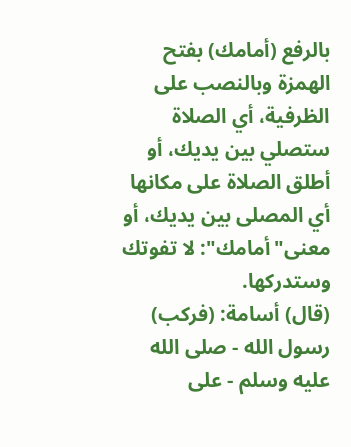بالرفع (أمامك) بفتح الهمزة وبالنصب على الظرفية، أي الصلاة ستصلي بين يديك، أو أطلق الصلاة على مكانها أي المصلى بين يديك، أو معنى"أمامك": لا تفوتك وستدركها.
(قال) أسامة: (فركب) رسول الله - صلى الله عليه وسلم - على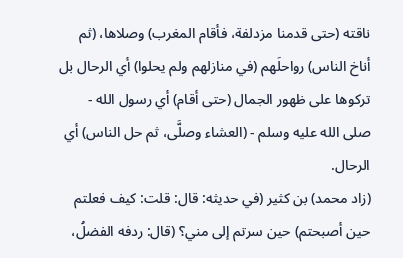ناقته (حتى قدمنا مزدلفة، فأقام المغرب) وصلاها، (ثم أناخ الناس) رواحلَهم (في منازلهم ولم يحلوا) أي الرحال بل تركوها على ظهور الجمال (حتى أقام) أي رسول الله - صلى الله عليه وسلم - (العشاء وصلَّى، ثم حل الناس) أي الرحال.
(زاد محمد) بن كثير (في حديثه: قال: قلت: كيف فعلتم حين أصبحتم) حين سرتم إلى مني؟ (قال: ردفه الفضلُ،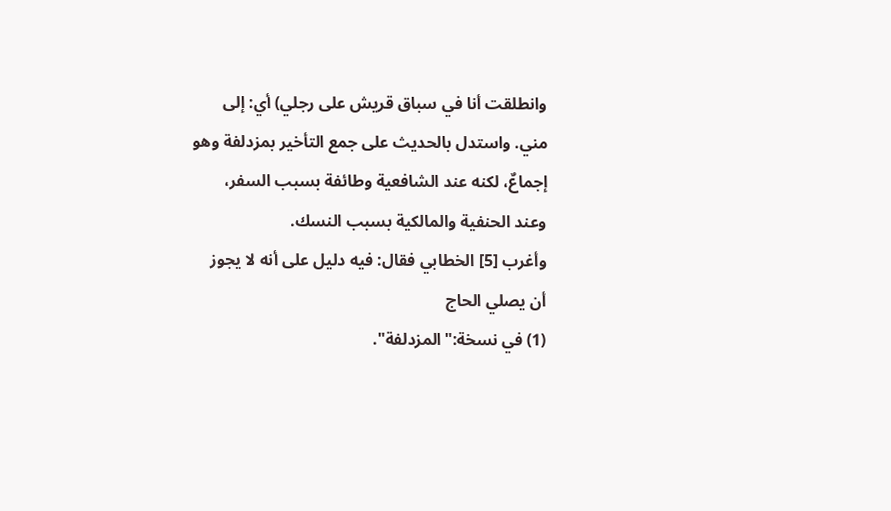وانطلقت أنا في سباق قريش على رجلي) أي: إلى مني. واستدل بالحديث على جمع التأخير بمزدلفة وهو إجماعٌ، لكنه عند الشافعية وطائفة بسبب السفر، وعند الحنفية والمالكية بسبب النسك.
وأغرب [5] الخطابي فقال: فيه دليل على أنه لا يجوز أن يصلي الحاج
(1) في نسخة:"المزدلفة".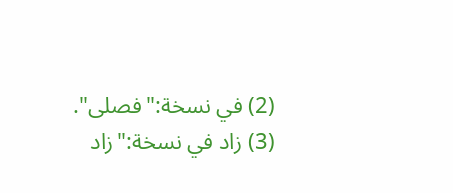(2) في نسخة:"فصلى".
(3) زاد في نسخة:"زاد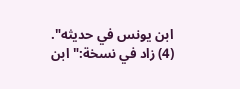ابن يونس في حديثه".
(4) زاد في نسخة:"ابن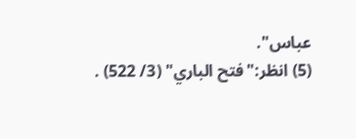عباس".
(5) انظر:"فتح الباري" (3/ 522) .